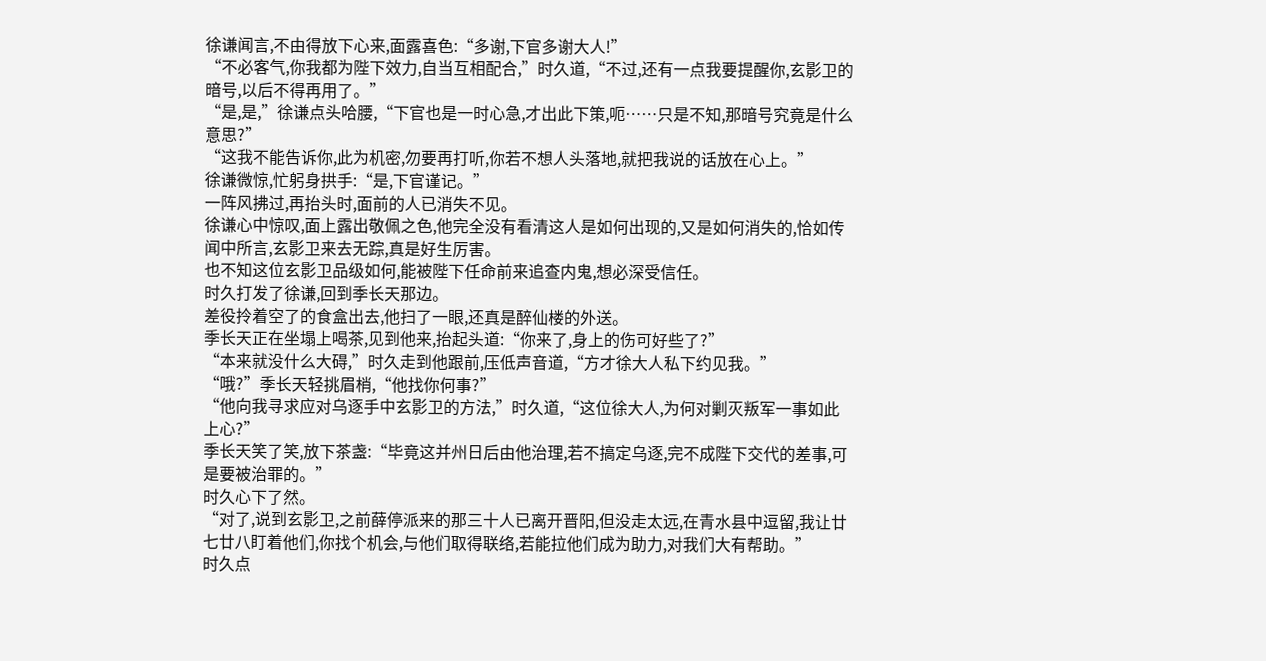徐谦闻言,不由得放下心来,面露喜色:“多谢,下官多谢大人!”
“不必客气,你我都为陛下效力,自当互相配合,”时久道,“不过,还有一点我要提醒你,玄影卫的暗号,以后不得再用了。”
“是,是,”徐谦点头哈腰,“下官也是一时心急,才出此下策,呃……只是不知,那暗号究竟是什么意思?”
“这我不能告诉你,此为机密,勿要再打听,你若不想人头落地,就把我说的话放在心上。”
徐谦微惊,忙躬身拱手:“是,下官谨记。”
一阵风拂过,再抬头时,面前的人已消失不见。
徐谦心中惊叹,面上露出敬佩之色,他完全没有看清这人是如何出现的,又是如何消失的,恰如传闻中所言,玄影卫来去无踪,真是好生厉害。
也不知这位玄影卫品级如何,能被陛下任命前来追查内鬼,想必深受信任。
时久打发了徐谦,回到季长天那边。
差役拎着空了的食盒出去,他扫了一眼,还真是醉仙楼的外送。
季长天正在坐塌上喝茶,见到他来,抬起头道:“你来了,身上的伤可好些了?”
“本来就没什么大碍,”时久走到他跟前,压低声音道,“方才徐大人私下约见我。”
“哦?”季长天轻挑眉梢,“他找你何事?”
“他向我寻求应对乌逐手中玄影卫的方法,”时久道,“这位徐大人,为何对剿灭叛军一事如此上心?”
季长天笑了笑,放下茶盏:“毕竟这并州日后由他治理,若不搞定乌逐,完不成陛下交代的差事,可是要被治罪的。”
时久心下了然。
“对了,说到玄影卫,之前薛停派来的那三十人已离开晋阳,但没走太远,在青水县中逗留,我让廿七廿八盯着他们,你找个机会,与他们取得联络,若能拉他们成为助力,对我们大有帮助。”
时久点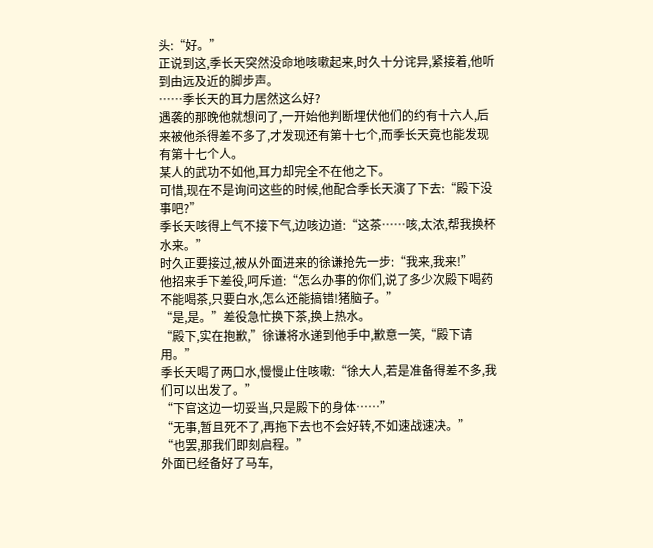头:“好。”
正说到这,季长天突然没命地咳嗽起来,时久十分诧异,紧接着,他听到由远及近的脚步声。
……季长天的耳力居然这么好?
遇袭的那晚他就想问了,一开始他判断埋伏他们的约有十六人,后来被他杀得差不多了,才发现还有第十七个,而季长天竟也能发现有第十七个人。
某人的武功不如他,耳力却完全不在他之下。
可惜,现在不是询问这些的时候,他配合季长天演了下去:“殿下没事吧?”
季长天咳得上气不接下气,边咳边道:“这茶……咳,太浓,帮我换杯水来。”
时久正要接过,被从外面进来的徐谦抢先一步:“我来,我来!”
他招来手下差役,呵斥道:“怎么办事的你们,说了多少次殿下喝药不能喝茶,只要白水,怎么还能搞错!猪脑子。”
“是,是。”差役急忙换下茶,换上热水。
“殿下,实在抱歉,”徐谦将水递到他手中,歉意一笑,“殿下请用。”
季长天喝了两口水,慢慢止住咳嗽:“徐大人,若是准备得差不多,我们可以出发了。”
“下官这边一切妥当,只是殿下的身体……”
“无事,暂且死不了,再拖下去也不会好转,不如速战速决。”
“也罢,那我们即刻启程。”
外面已经备好了马车,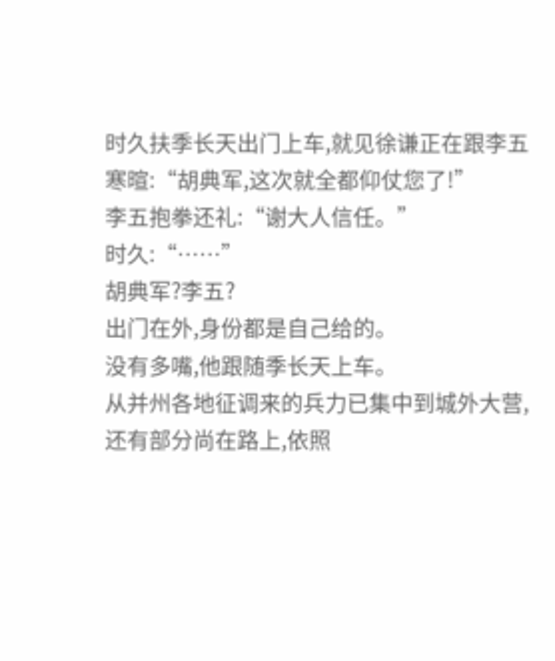时久扶季长天出门上车,就见徐谦正在跟李五寒暄:“胡典军,这次就全都仰仗您了!”
李五抱拳还礼:“谢大人信任。”
时久:“……”
胡典军?李五?
出门在外,身份都是自己给的。
没有多嘴,他跟随季长天上车。
从并州各地征调来的兵力已集中到城外大营,还有部分尚在路上,依照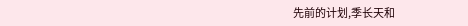先前的计划,季长天和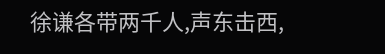徐谦各带两千人,声东击西,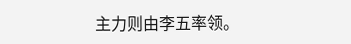主力则由李五率领。